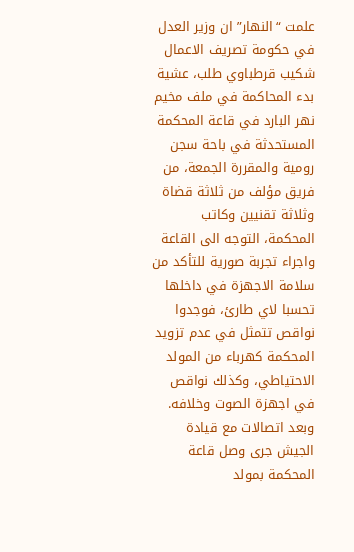علمت “النهار” ان وزير العدل في حكومة تصريف الاعمال شكيب قرطباوي طلب، عشية بدء المحاكمة في ملف مخيم نهر البارد في قاعة المحكمة المستحدثة في باحة سجن رومية والمقررة الجمعة، من فريق مؤلف من ثلاثة قضاة وثلاثة تقنيين وكاتب المحكمة، التوجه الى القاعة واجراء تجربة صورية للتأكد من سلامة الاجهزة في داخلها تحسبا لاي طارئ، فوجدوا نواقص تتمثل في عدم تزويد المحكمة كهرباء من المولد الاحتياطي، وكذلك نواقص في اجهزة الصوت وخلافه.
وبعد اتصالات مع قيادة الجيش جرى وصل قاعة المحكمة بمولد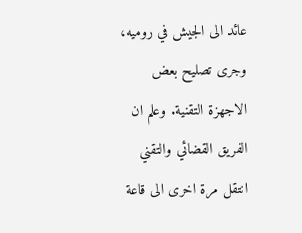عائد الى الجيش في روميه، وجرى تصليح بعض الاجهزة التقنية. وعلم ان الفريق القضائي والتقني انتقل مرة اخرى الى قاعة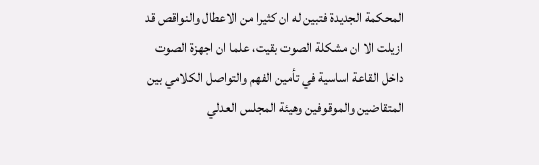المحكمة الجديدة فتبين له ان كثيرا من الاعطال والنواقص قد ازيلت الا ان مشكلة الصوت بقيت، علما ان اجهزة الصوت داخل القاعة اساسية في تأمين الفهم والتواصل الكلامي بين المتقاضين والموقوفين وهيئة المجلس العدلي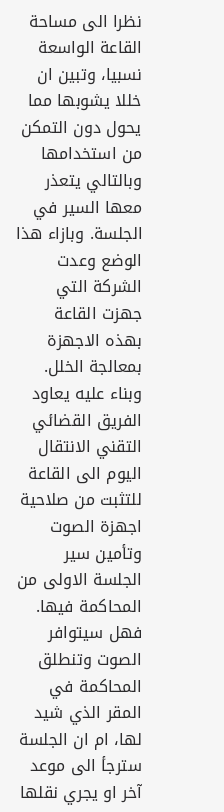نظرا الى مساحة القاعة الواسعة نسبيا، وتبين ان خللا يشوبها مما يحول دون التمكن من استخدامها وبالتالي يتعذر معها السير في الجلسة. وبازاء هذا الوضع وعدت الشركة التي جهزت القاعة بهذه الاجهزة بمعالجة الخلل.
وبناء عليه يعاود الفريق القضائي التقني الانتقال اليوم الى القاعة للتثبت من صلاحية اجهزة الصوت وتأمين سير الجلسة الاولى من المحاكمة فيها. فهل سيتوافر الصوت وتنطلق المحاكمة في المقر الذي شيد لها، ام ان الجلسة سترجأ الى موعد آخر او يجري نقلها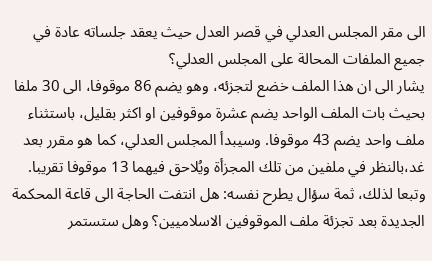الى مقر المجلس العدلي في قصر العدل حيث يعقد جلساته عادة في جميع الملفات المحالة على المجلس العدلي؟
يشار الى ان هذا الملف خضع لتجزئه، وهو يضم 86 موقوفا، الى 30 ملفا بحيث بات الملف الواحد يضم عشرة موقوفين او اكثر بقليل، باستثناء ملف واحد يضم 43 موقوفا. وسيبدأ المجلس العدلي، كما هو مقرر بعد غد،بالنظر في ملفين من تلك المجزأة ويُلاحق فيهما 13 موقوفا تقريبا.
وتبعا لذلك، ثمة سؤال يطرح نفسه: هل انتفت الحاجة الى قاعة المحكمة الجديدة بعد تجزئة ملف الموقوفين الاسلاميين؟ وهل ستستمر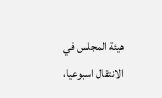هيئة المجلس في الانتقال اسبوعيا،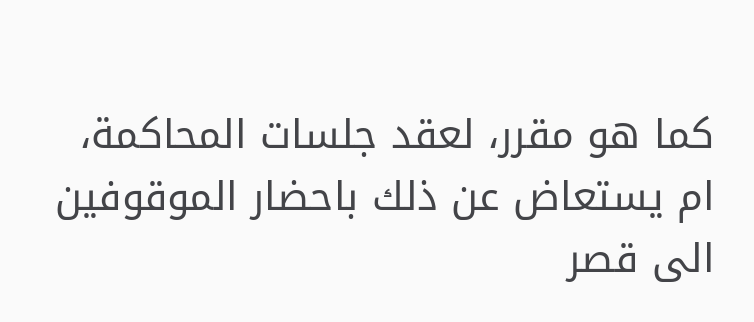كما هو مقرر، لعقد جلسات المحاكمة، ام يستعاض عن ذلك باحضار الموقوفين الى قصر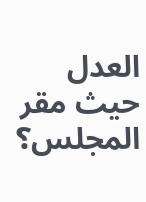العدل حيث مقر المجلس؟